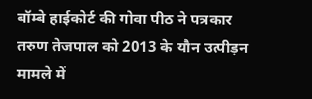बॉम्बे हाईकोर्ट की गोवा पीठ ने पत्रकार तरुण तेजपाल को 2013 के यौन उत्पीड़न मामले में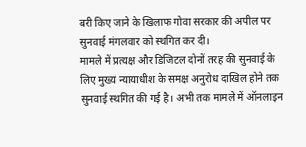बरी किए जाने के खिलाफ गोवा सरकार की अपील पर सुनवाई मंगलवार को स्थगित कर दी।
मामले में प्रत्यक्ष और डिजिटल दोनों तरह की सुनवाई के लिए मुख्य न्यायाधीश के समक्ष अनुरोध दाखिल होने तक सुनवाई स्थगित की गई है। अभी तक मामले में ऑनलाइन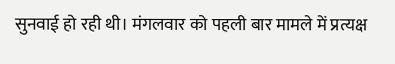सुनवाई हो रही थी। मंगलवार को पहली बार मामले में प्रत्यक्ष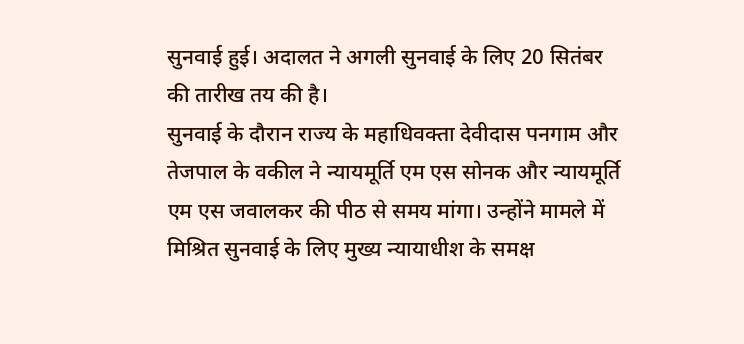सुनवाई हुई। अदालत ने अगली सुनवाई के लिए 20 सितंबर की तारीख तय की है।
सुनवाई के दौरान राज्य के महाधिवक्ता देवीदास पनगाम और तेजपाल के वकील ने न्यायमूर्ति एम एस सोनक और न्यायमूर्ति एम एस जवालकर की पीठ से समय मांगा। उन्होंने मामले में मिश्रित सुनवाई के लिए मुख्य न्यायाधीश के समक्ष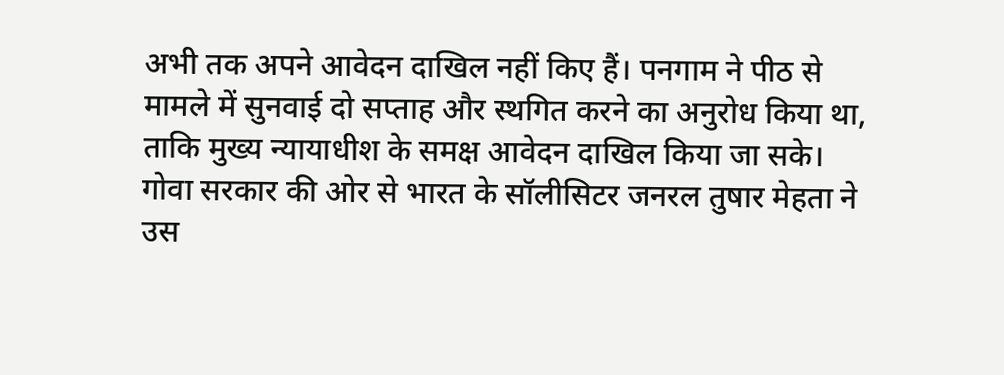अभी तक अपने आवेदन दाखिल नहीं किए हैं। पनगाम ने पीठ से मामले में सुनवाई दो सप्ताह और स्थगित करने का अनुरोध किया था, ताकि मुख्य न्यायाधीश के समक्ष आवेदन दाखिल किया जा सके।
गोवा सरकार की ओर से भारत के सॉलीसिटर जनरल तुषार मेहता ने उस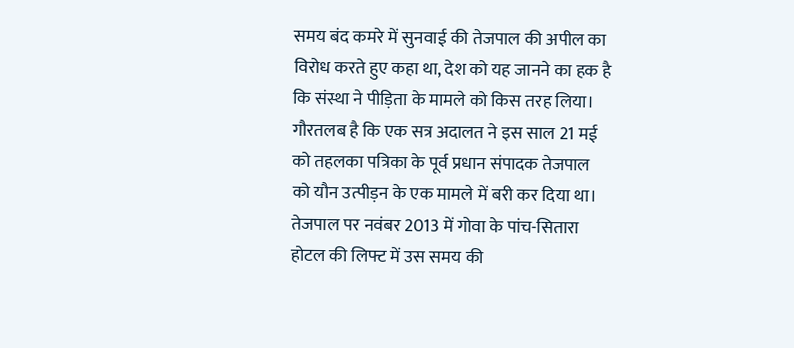समय बंद कमरे में सुनवाई की तेजपाल की अपील का विरोध करते हुए कहा था, देश को यह जानने का हक है कि संस्था ने पीड़िता के मामले को किस तरह लिया।
गौरतलब है कि एक सत्र अदालत ने इस साल 21 मई को तहलका पत्रिका के पूर्व प्रधान संपादक तेजपाल को यौन उत्पीड़न के एक मामले में बरी कर दिया था। तेजपाल पर नवंबर 2013 में गोवा के पांच-सितारा होटल की लिफ्ट में उस समय की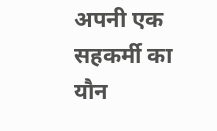अपनी एक सहकर्मी का यौन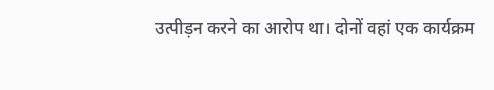उत्पीड़न करने का आरोप था। दोनों वहां एक कार्यक्रम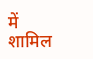में शामिल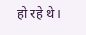हो रहे थे।